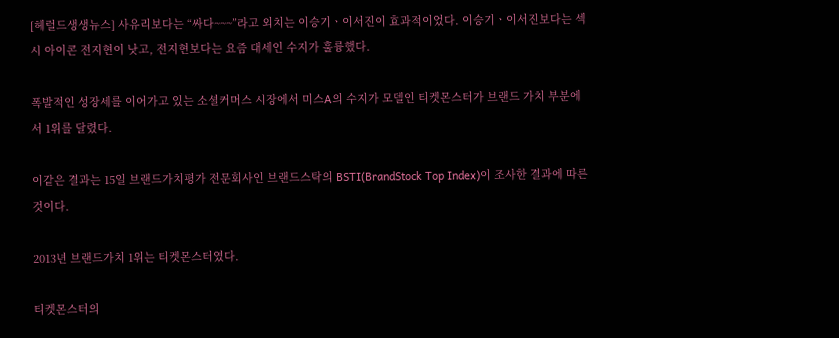[헤럴드생생뉴스] 사유리보다는 “싸다~~~”라고 외치는 이승기ㆍ이서진이 효과적이었다. 이승기ㆍ이서진보다는 섹시 아이콘 전지현이 낫고, 전지현보다는 요즘 대세인 수지가 훌륭했다.

폭발적인 성장세를 이어가고 있는 소셜커머스 시장에서 미스A의 수지가 모델인 티켓몬스터가 브랜드 가치 부분에서 1위를 달렸다.

이같은 결과는 15일 브랜드가치평가 전문회사인 브랜드스탁의 BSTI(BrandStock Top Index)이 조사한 결과에 따른 것이다.

2013년 브랜드가치 1위는 티켓몬스터였다.

티켓몬스터의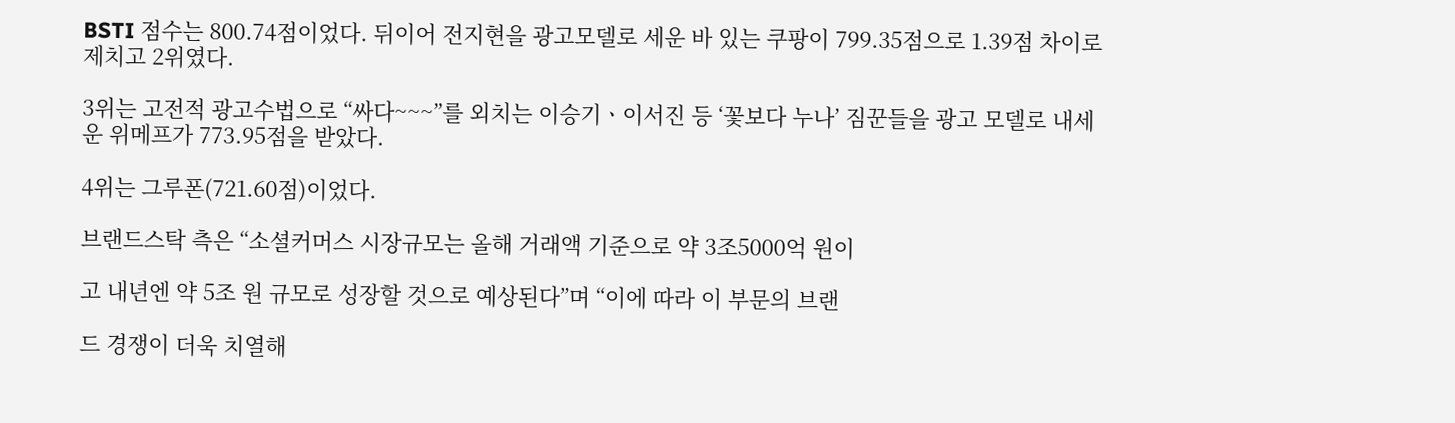BSTI 점수는 800.74점이었다. 뒤이어 전지현을 광고모델로 세운 바 있는 쿠팡이 799.35점으로 1.39점 차이로 제치고 2위였다.

3위는 고전적 광고수법으로 “싸다~~~”를 외치는 이승기ㆍ이서진 등 ‘꽃보다 누나’ 짐꾼들을 광고 모델로 내세운 위메프가 773.95점을 받았다.

4위는 그루폰(721.60점)이었다.

브랜드스탁 측은 “소셜커머스 시장규모는 올해 거래액 기준으로 약 3조5000억 원이

고 내년엔 약 5조 원 규모로 성장할 것으로 예상된다”며 “이에 따라 이 부문의 브랜

드 경쟁이 더욱 치열해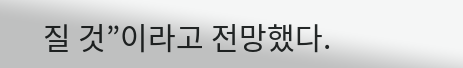질 것”이라고 전망했다.